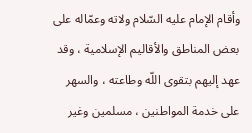وأقام الإمام عليه السّلام ولاته وعمّاله على بعض المناطق والأقاليم الإسلامية ، وقد عهد إليهم بتقوى اللّه وطاعته ، والسهر على خدمة المواطنين ، مسلمين وغير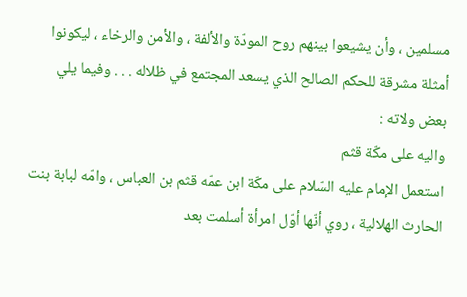مسلمين ، وأن يشيعوا بينهم روح المودّة والألفة ، والأمن والرخاء ، ليكونوا أمثلة مشرقة للحكم الصالح الذي يسعد المجتمع في ظلاله . . . وفيما يلي بعض ولاته :
واليه على مكّة قثم
استعمل الإمام عليه السّلام على مكّة ابن عمّه قثم بن العباس ، وامّه لبابة بنت الحارث الهلالية ، روي أنّها أوّل امرأة أسلمت بعد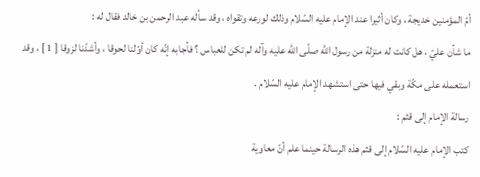أمّ المؤمنين خديجة ، وكان أثيرا عند الإمام عليه السّلام وذلك لورعه وتقواه ، وقد سأله عبد الرحمن بن خالد فقال له :
ما شأن عليّ ، هل كانت له منزلة من رسول اللّه صلّى اللّه عليه وآله لم تكن للعباس ؟ فأجابه إنّه كان أوّلنا لحوقا ، وأشدّنا لزوقا [ 1 ] ، وقد استعمله على مكّة وبقي فيها حتى استشهد الإمام عليه السّلام .
رسالة الإمام إلى قثم :
كتب الإمام عليه السّلام إلى قثم هذه الرسالة حينما علم أنّ معاوية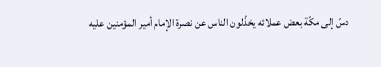دسّ إلى مكّة بعض عملائه يخذّلون الناس عن نصرة الإمام أمير المؤمنين عليه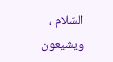السّلام ، ويشيعون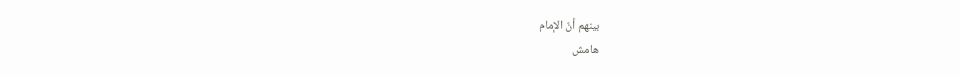بينهم أنّ الإمام
هامش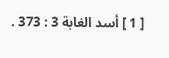[ 1 ] أسد الغابة 3 : 373 .